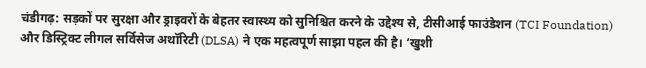चंडीगढ़: सड़कों पर सुरक्षा और ड्राइवरों के बेहतर स्वास्थ्य को सुनिश्चित करने के उद्देश्य से, टीसीआई फाउंडेशन (TCI Foundation) और डिस्ट्रिक्ट लीगल सर्विसेज अथॉरिटी (DLSA) ने एक महत्वपूर्ण साझा पहल की है। ‘खुशी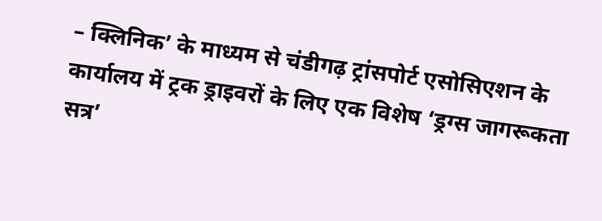– क्लिनिक’ के माध्यम से चंडीगढ़ ट्रांसपोर्ट एसोसिएशन के कार्यालय में ट्रक ड्राइवरों के लिए एक विशेष ‘ड्रग्स जागरूकता सत्र’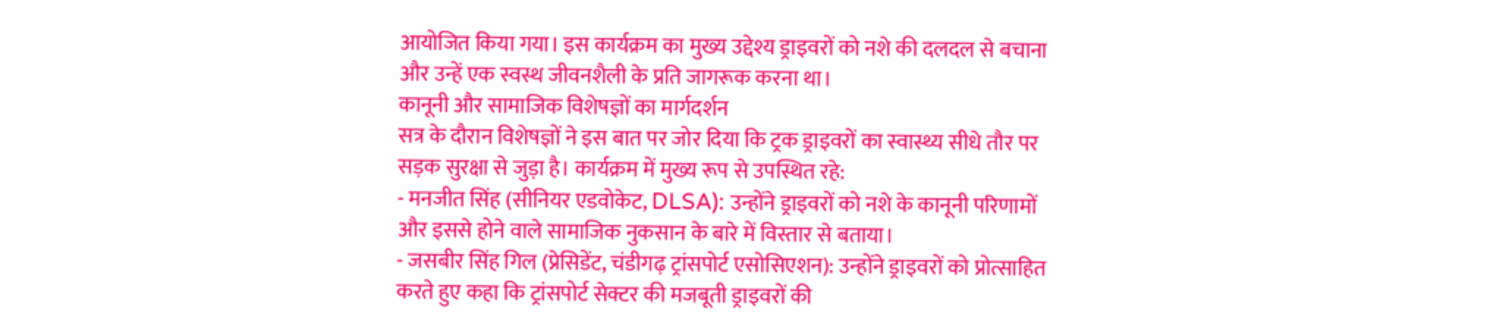आयोजित किया गया। इस कार्यक्रम का मुख्य उद्देश्य ड्राइवरों को नशे की दलदल से बचाना और उन्हें एक स्वस्थ जीवनशैली के प्रति जागरूक करना था।
कानूनी और सामाजिक विशेषज्ञों का मार्गदर्शन
सत्र के दौरान विशेषज्ञों ने इस बात पर जोर दिया कि ट्रक ड्राइवरों का स्वास्थ्य सीधे तौर पर सड़क सुरक्षा से जुड़ा है। कार्यक्रम में मुख्य रूप से उपस्थित रहे:
- मनजीत सिंह (सीनियर एडवोकेट, DLSA): उन्होंने ड्राइवरों को नशे के कानूनी परिणामों और इससे होने वाले सामाजिक नुकसान के बारे में विस्तार से बताया।
- जसबीर सिंह गिल (प्रेसिडेंट, चंडीगढ़ ट्रांसपोर्ट एसोसिएशन): उन्होंने ड्राइवरों को प्रोत्साहित करते हुए कहा कि ट्रांसपोर्ट सेक्टर की मजबूती ड्राइवरों की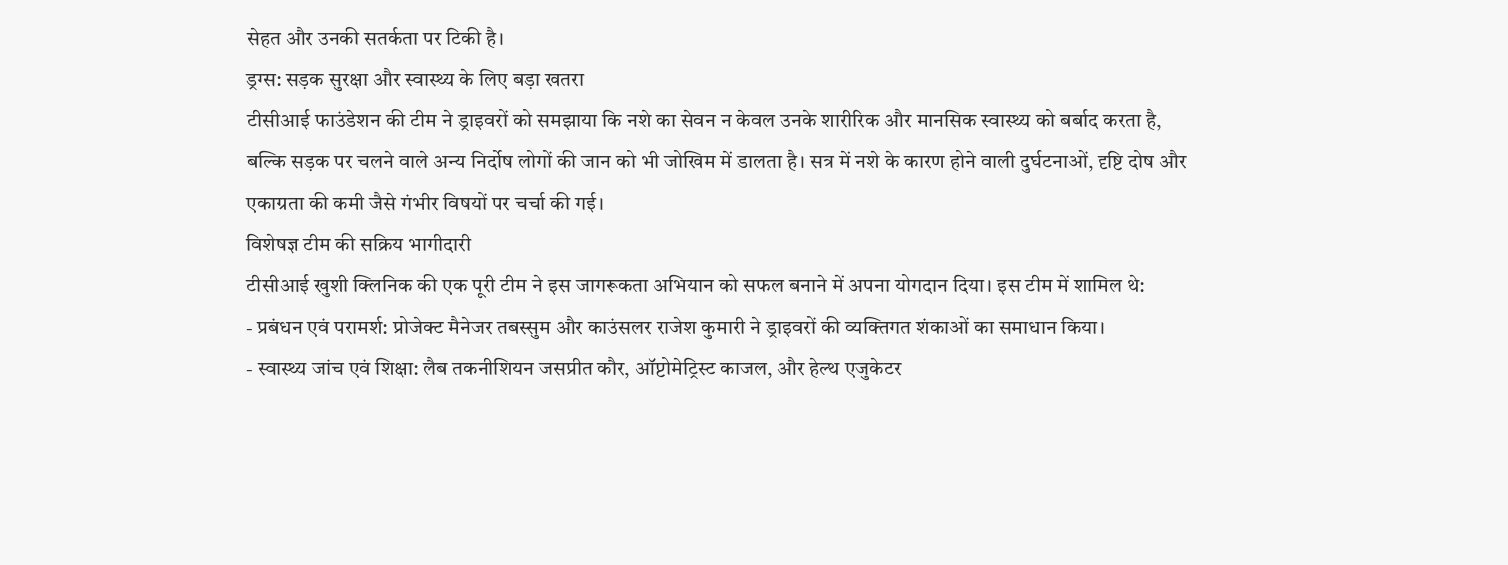सेहत और उनकी सतर्कता पर टिकी है।
ड्रग्स: सड़क सुरक्षा और स्वास्थ्य के लिए बड़ा खतरा
टीसीआई फाउंडेशन की टीम ने ड्राइवरों को समझाया कि नशे का सेवन न केवल उनके शारीरिक और मानसिक स्वास्थ्य को बर्बाद करता है, बल्कि सड़क पर चलने वाले अन्य निर्दोष लोगों की जान को भी जोखिम में डालता है। सत्र में नशे के कारण होने वाली दुर्घटनाओं, दृष्टि दोष और एकाग्रता की कमी जैसे गंभीर विषयों पर चर्चा की गई।
विशेषज्ञ टीम की सक्रिय भागीदारी
टीसीआई खुशी क्लिनिक की एक पूरी टीम ने इस जागरूकता अभियान को सफल बनाने में अपना योगदान दिया। इस टीम में शामिल थे:
- प्रबंधन एवं परामर्श: प्रोजेक्ट मैनेजर तबस्सुम और काउंसलर राजेश कुमारी ने ड्राइवरों की व्यक्तिगत शंकाओं का समाधान किया।
- स्वास्थ्य जांच एवं शिक्षा: लैब तकनीशियन जसप्रीत कौर, ऑप्टोमेट्रिस्ट काजल, और हेल्थ एजुकेटर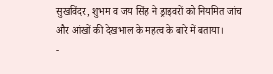सुखविंदर, शुभम व जय सिंह ने ड्राइवरों को नियमित जांच और आंखों की देखभाल के महत्व के बारे में बताया।
-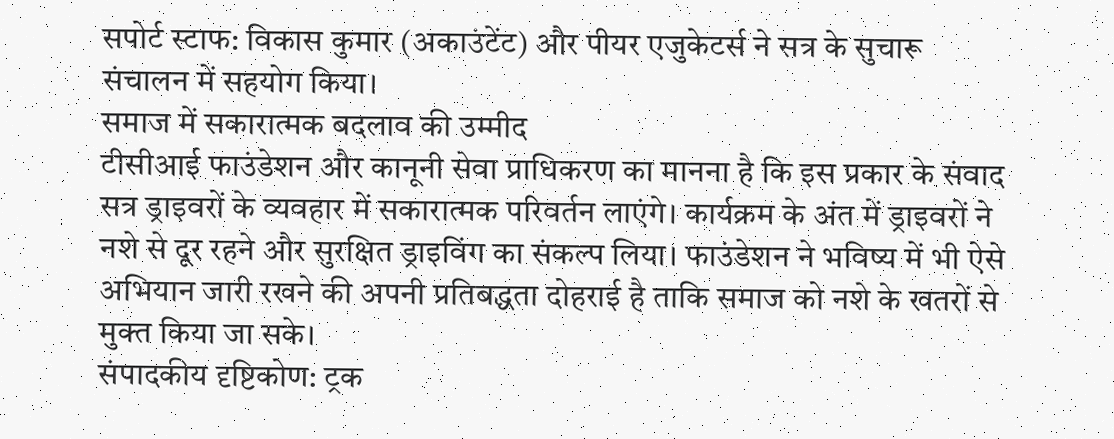सपोर्ट स्टाफ: विकास कुमार (अकाउंटेंट) और पीयर एजुकेटर्स ने सत्र के सुचारू संचालन में सहयोग किया।
समाज में सकारात्मक बदलाव की उम्मीद
टीसीआई फाउंडेशन और कानूनी सेवा प्राधिकरण का मानना है कि इस प्रकार के संवाद सत्र ड्राइवरों के व्यवहार में सकारात्मक परिवर्तन लाएंगे। कार्यक्रम के अंत में ड्राइवरों ने नशे से दूर रहने और सुरक्षित ड्राइविंग का संकल्प लिया। फाउंडेशन ने भविष्य में भी ऐसे अभियान जारी रखने की अपनी प्रतिबद्धता दोहराई है ताकि समाज को नशे के खतरों से मुक्त किया जा सके।
संपादकीय दृष्टिकोण: ट्रक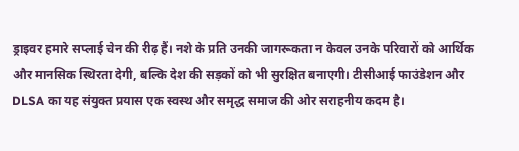ड्राइवर हमारे सप्लाई चेन की रीढ़ हैं। नशे के प्रति उनकी जागरूकता न केवल उनके परिवारों को आर्थिक और मानसिक स्थिरता देगी, बल्कि देश की सड़कों को भी सुरक्षित बनाएगी। टीसीआई फाउंडेशन और DLSA का यह संयुक्त प्रयास एक स्वस्थ और समृद्ध समाज की ओर सराहनीय कदम है।